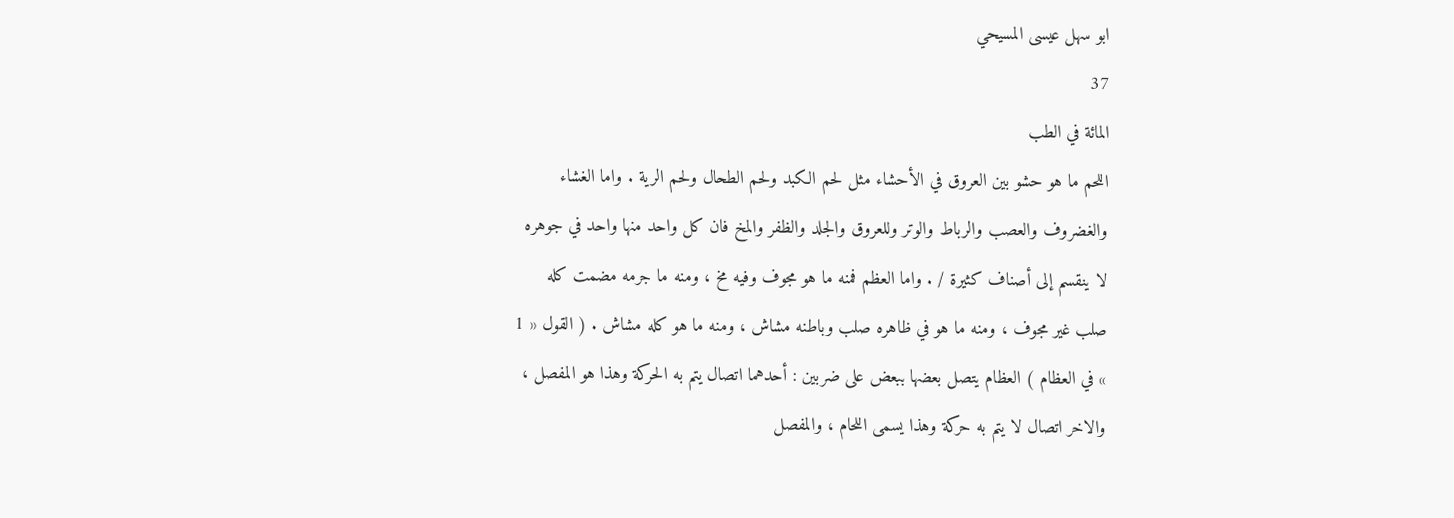ابو سهل عيسى المسيحي
37
المائة في الطب
اللحم ما هو حشو بين العروق في الأحشاء مثل لحم الكبد ولحم الطحال ولحم الرية . واما الغشاء والغضروف والعصب والرباط والوتر وللعروق والجلد والظفر والمخ فان كل واحد منها واحد في جوهره لا ينقسم إلى أصناف كثيرة / . واما العظم فمنه ما هو مجوف وفيه مخ ، ومنه ما جرمه مضمت كله صلب غير مجوف ، ومنه ما هو في ظاهره صلب وباطنه مشاش ، ومنه ما هو كله مشاش . ( القول « 1 » في العظام ) العظام يتصل بعضها ببعض على ضربين : أحدهما اتصال يتم به الحركة وهذا هو المفصل ، والاخر اتصال لا يتم به حركة وهذا يسمى اللحام ، والمفصل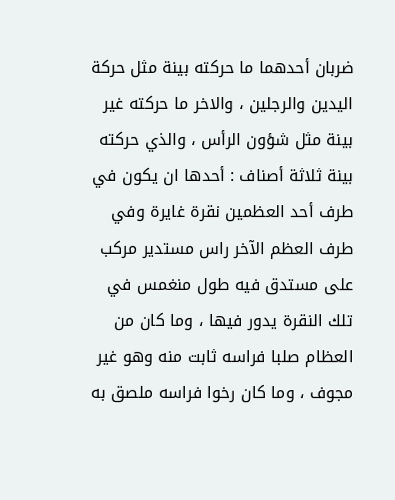ضربان أحدهما ما حركته بينة مثل حركة اليدين والرجلين ، والاخر ما حركته غير بينة مثل شؤون الرأس ، والذي حركته بينة ثلاثة أصناف : أحدها ان يكون في طرف أحد العظمين نقرة غايرة وفي طرف العظم الآخر راس مستدير مركب على مستدق فيه طول منغمس في تلك النقرة يدور فيها ، وما كان من العظام صلبا فراسه ثابت منه وهو غير مجوف ، وما كان رخوا فراسه ملصق به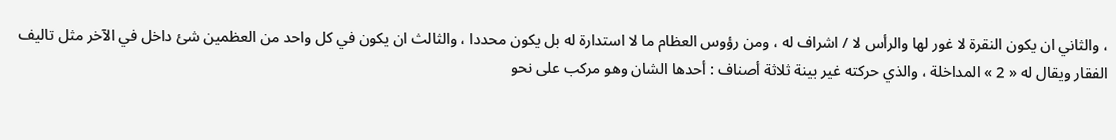، والثاني ان يكون النقرة لا غور لها والرأس لا / اشراف له ، ومن رؤوس العظام ما لا استدارة له بل يكون محددا ، والثالث ان يكون في كل واحد من العظمين شئ داخل في الآخر مثل تاليف الفقار ويقال له « 2 » المداخلة ، والذي حركته غير بينة ثلاثة أصناف : أحدها الشان وهو مركب على نحو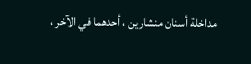مداخلة أسنان منشارين ، أحدهما في الآخر ،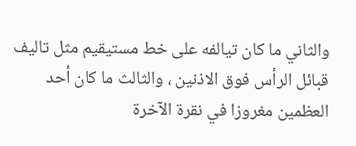والثاني ما كان تيالفه على خط مستيقيم مثل تاليف قبائل الرأس فوق الاذنين ، والثالث ما كان أحد العظمين مغروزا في نقرة الآخرة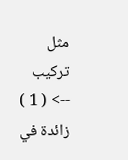مثل تركيب
--> ( 1 ) زائدة في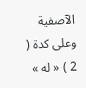الآصفية وعلى كدة ( 2 ) « له »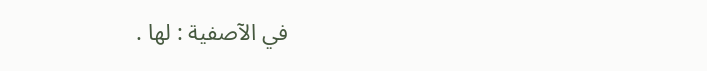في الآصفية : لها .